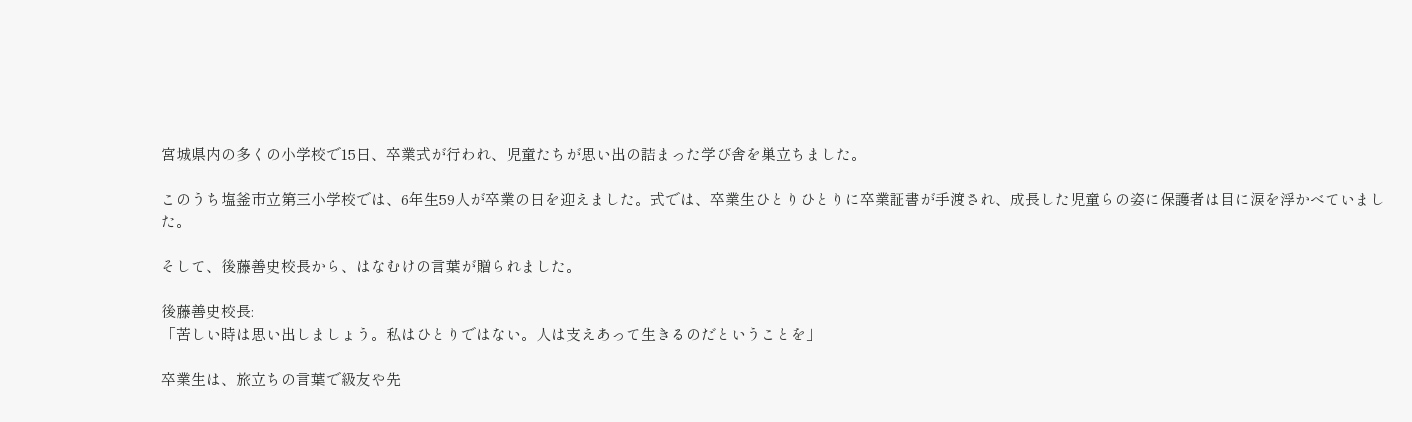宮城県内の多くの小学校で15日、卒業式が行われ、児童たちが思い出の詰まった学び舎を巣立ちました。

このうち塩釜市立第三小学校では、6年生59人が卒業の日を迎えました。式では、卒業生ひとりひとりに卒業証書が手渡され、成長した児童らの姿に保護者は目に涙を浮かべていました。

そして、後藤善史校長から、はなむけの言葉が贈られました。

後藤善史校長:
「苦しい時は思い出しましょう。私はひとりではない。人は支えあって生きるのだということを」

卒業生は、旅立ちの言葉で級友や先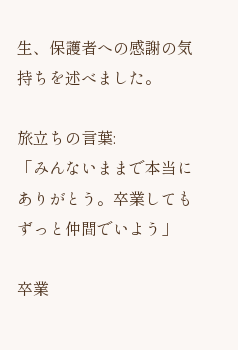生、保護者への感謝の気持ちを述べました。

旅立ちの言葉:
「みんないままで本当にありがとう。卒業してもずっと仲間でいよう」

卒業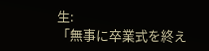生:
「無事に卒業式を終え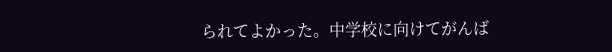られてよかった。中学校に向けてがんば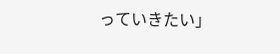っていきたい」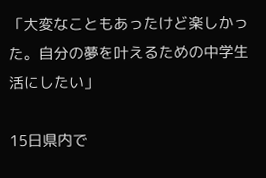「大変なこともあったけど楽しかった。自分の夢を叶えるための中学生活にしたい」

15日県内で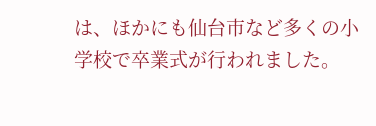は、ほかにも仙台市など多くの小学校で卒業式が行われました。